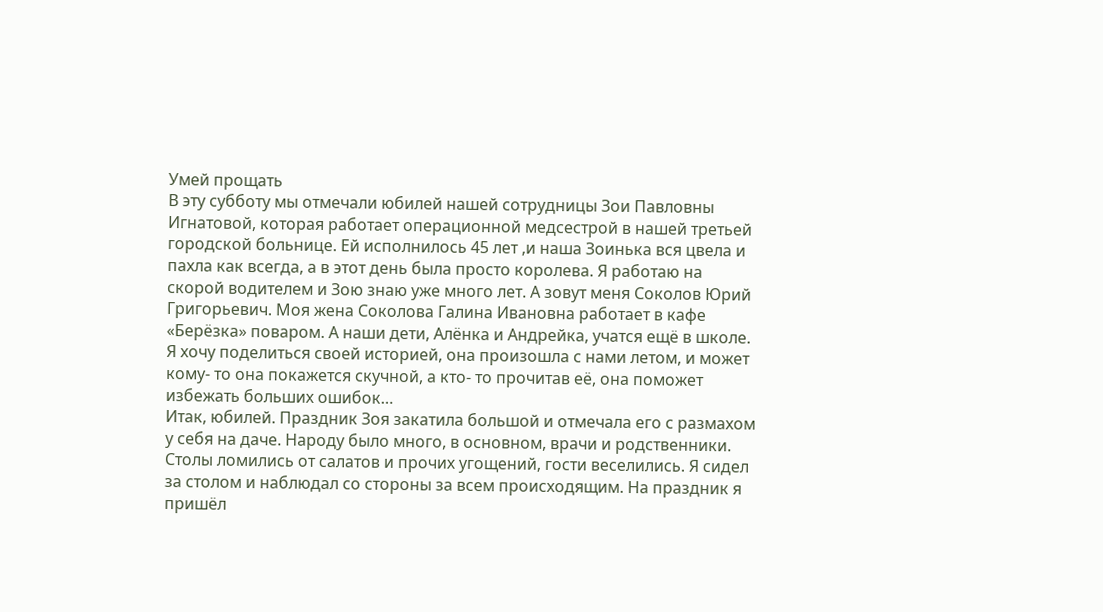Умей прощать
В эту субботу мы отмечали юбилей нашей сотрудницы Зои Павловны Игнатовой, которая работает операционной медсестрой в нашей третьей городской больнице. Ей исполнилось 45 лет ,и наша Зоинька вся цвела и пахла как всегда, а в этот день была просто королева. Я работаю на скорой водителем и Зою знаю уже много лет. А зовут меня Соколов Юрий Григорьевич. Моя жена Соколова Галина Ивановна работает в кафе «Берёзка» поваром. А наши дети, Алёнка и Андрейка, учатся ещё в школе. Я хочу поделиться своей историей, она произошла с нами летом, и может кому- то она покажется скучной, а кто- то прочитав её, она поможет избежать больших ошибок…
Итак, юбилей. Праздник Зоя закатила большой и отмечала его с размахом у себя на даче. Народу было много, в основном, врачи и родственники. Столы ломились от салатов и прочих угощений, гости веселились. Я сидел за столом и наблюдал со стороны за всем происходящим. На праздник я пришёл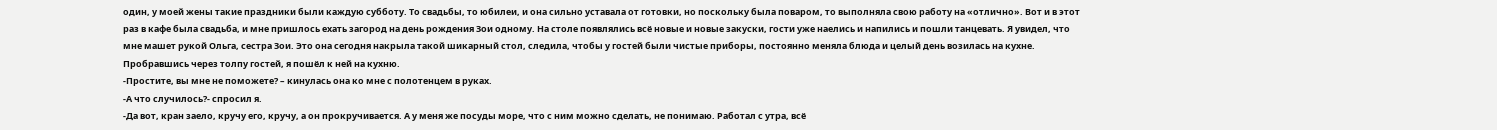один, у моей жены такие праздники были каждую субботу. То свадьбы, то юбилеи, и она сильно уставала от готовки, но поскольку была поваром, то выполняла свою работу на «отлично». Вот и в этот раз в кафе была свадьба, и мне пришлось ехать загород на день рождения Зои одному. На столе появлялись всё новые и новые закуски, гости уже наелись и напились и пошли танцевать. Я увидел, что мне машет рукой Ольга, сестра Зои. Это она сегодня накрыла такой шикарный стол, следила, чтобы у гостей были чистые приборы, постоянно меняла блюда и целый день возилась на кухне. Пробравшись через толпу гостей, я пошёл к ней на кухню.
-Простите, вы мне не поможете? – кинулась она ко мне с полотенцем в руках.
-А что случилось?- спросил я.
-Да вот, кран заело, кручу его, кручу, а он прокручивается. А у меня же посуды море, что с ним можно сделать, не понимаю. Работал с утра, всё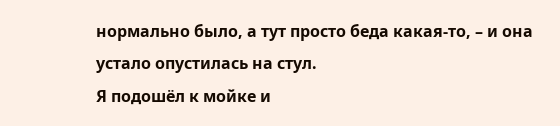нормально было, а тут просто беда какая-то, – и она устало опустилась на стул.
Я подошёл к мойке и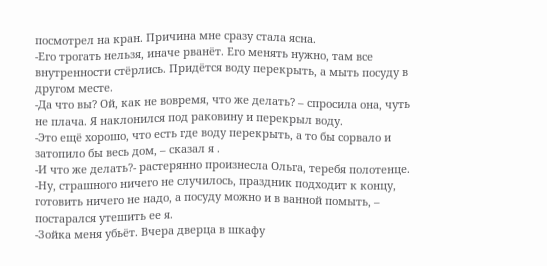посмотрел на кран. Причина мне сразу стала ясна.
-Его трогать нельзя, иначе рванёт. Его менять нужно, там все внутренности стёрлись. Придётся воду перекрыть, а мыть посуду в другом месте.
-Да что вы? Ой, как не вовремя, что же делать? – спросила она, чуть не плача. Я наклонился под раковину и перекрыл воду.
-Это ещё хорошо, что есть где воду перекрыть, а то бы сорвало и затопило бы весь дом, – сказал я .
-И что же делать?- растерянно произнесла Ольга, теребя полотенце.
-Ну, страшного ничего не случилось, праздник подходит к концу, готовить ничего не надо, а посуду можно и в ванной помыть, – постарался утешить ее я.
-Зойка меня убьёт. Вчера дверца в шкафу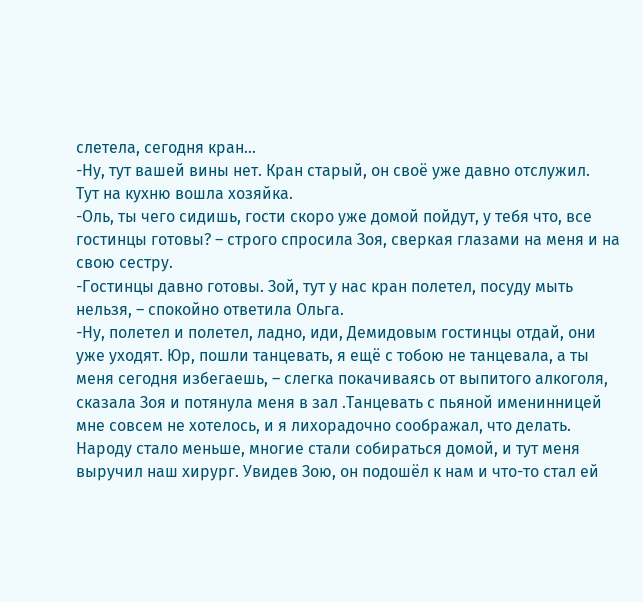слетела, сегодня кран…
-Ну, тут вашей вины нет. Кран старый, он своё уже давно отслужил.
Тут на кухню вошла хозяйка.
-Оль, ты чего сидишь, гости скоро уже домой пойдут, у тебя что, все гостинцы готовы? – строго спросила Зоя, сверкая глазами на меня и на свою сестру.
-Гостинцы давно готовы. Зой, тут у нас кран полетел, посуду мыть нельзя, – спокойно ответила Ольга.
-Ну, полетел и полетел, ладно, иди, Демидовым гостинцы отдай, они уже уходят. Юр, пошли танцевать, я ещё с тобою не танцевала, а ты меня сегодня избегаешь, – слегка покачиваясь от выпитого алкоголя, сказала Зоя и потянула меня в зал .Танцевать с пьяной именинницей мне совсем не хотелось, и я лихорадочно соображал, что делать. Народу стало меньше, многие стали собираться домой, и тут меня выручил наш хирург. Увидев Зою, он подошёл к нам и что-то стал ей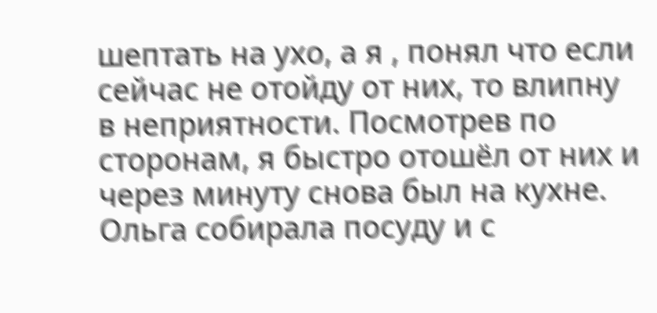шептать на ухо, а я , понял что если сейчас не отойду от них, то влипну в неприятности. Посмотрев по сторонам, я быстро отошёл от них и через минуту снова был на кухне. Ольга собирала посуду и с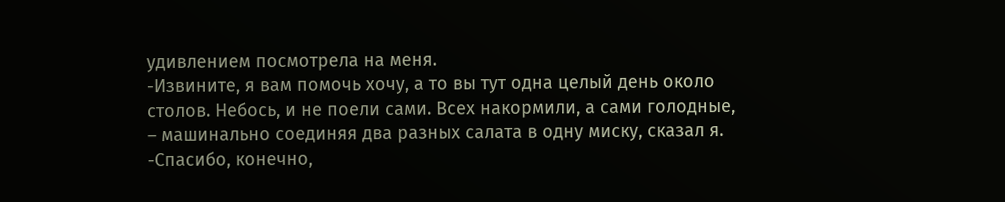удивлением посмотрела на меня.
-Извините, я вам помочь хочу, а то вы тут одна целый день около столов. Небось, и не поели сами. Всех накормили, а сами голодные, – машинально соединяя два разных салата в одну миску, сказал я.
-Спасибо, конечно,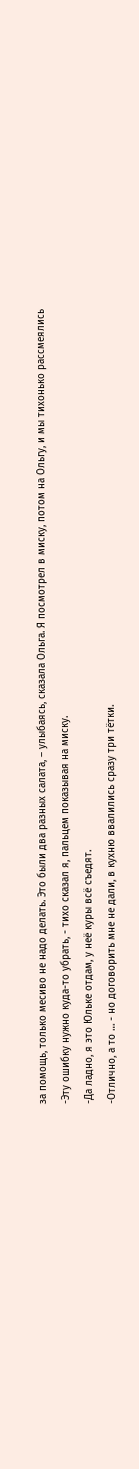за помощь, только месиво не надо делать. Это были два разных салата, – улыбаясь, сказала Ольга. Я посмотрел в миску, потом на Ольгу, и мы тихонько рассмеялись
-Эту ошибку нужно куда-то убрать, - тихо сказал я, пальцем показывая на миску.
-Да ладно, я это Юльке отдам, у неё куры всё съедят.
-Отлично, а то … - но договорить мне не дали, в кухню ввалились сразу три тётки.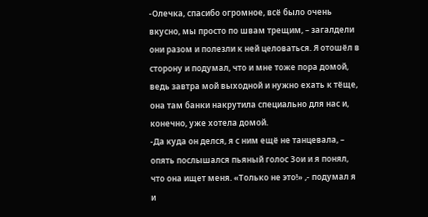-Олечка, спасибо огромное, всё было очень вкусно, мы просто по швам трещим, – загалдели они разом и полезли к ней целоваться. Я отошёл в сторону и подумал, что и мне тоже пора домой, ведь завтра мой выходной и нужно ехать к тёще, она там банки накрутила специально для нас и, конечно, уже хотела домой.
-Да куда он делся, я с ним ещё не танцевала, – опять послышался пьяный голос Зои и я понял, что она ищет меня. «Только не это!» ,- подумал я и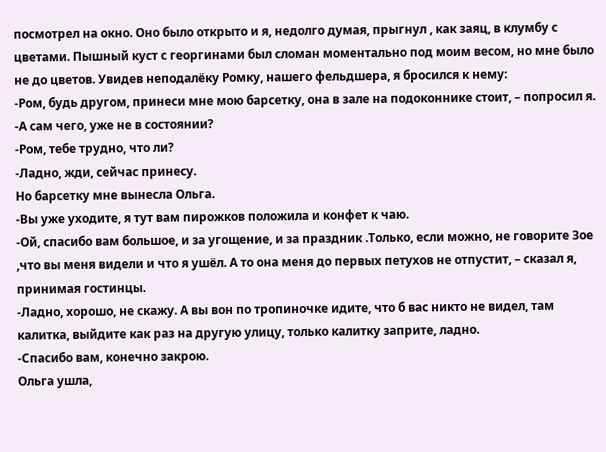посмотрел на окно. Оно было открыто и я, недолго думая, прыгнул , как заяц, в клумбу с цветами. Пышный куст с георгинами был сломан моментально под моим весом, но мне было не до цветов. Увидев неподалёку Ромку, нашего фельдшера, я бросился к нему:
-Ром, будь другом, принеси мне мою барсетку, она в зале на подоконнике стоит, – попросил я.
-А сам чего, уже не в состоянии?
-Ром, тебе трудно, что ли?
-Ладно, жди, сейчас принесу.
Но барсетку мне вынесла Ольга.
-Вы уже уходите, я тут вам пирожков положила и конфет к чаю.
-Ой, спасибо вам большое, и за угощение, и за праздник .Только, если можно, не говорите Зое ,что вы меня видели и что я ушёл. А то она меня до первых петухов не отпустит, – сказал я, принимая гостинцы.
-Ладно, хорошо, не скажу. А вы вон по тропиночке идите, что б вас никто не видел, там калитка, выйдите как раз на другую улицу, только калитку заприте, ладно.
-Спасибо вам, конечно закрою.
Ольга ушла,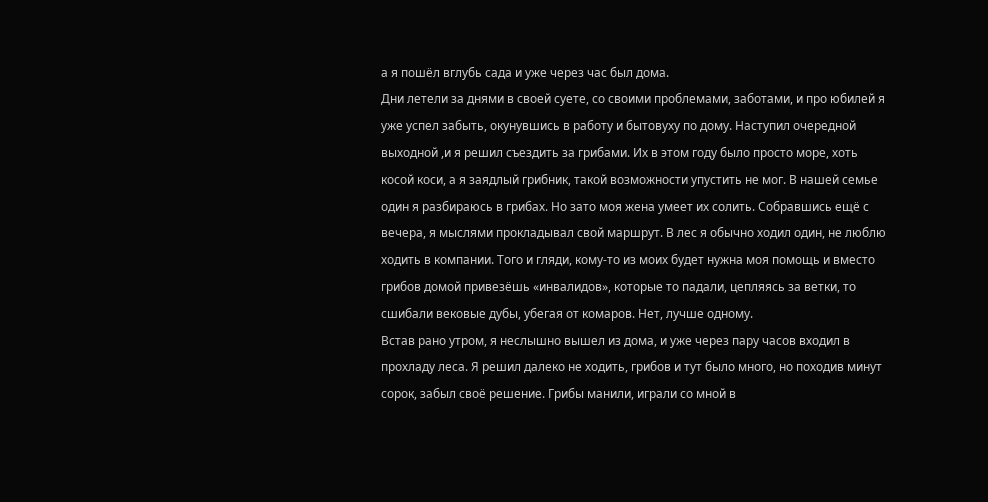а я пошёл вглубь сада и уже через час был дома.
Дни летели за днями в своей суете, со своими проблемами, заботами, и про юбилей я уже успел забыть, окунувшись в работу и бытовуху по дому. Наступил очередной выходной ,и я решил съездить за грибами. Их в этом году было просто море, хоть косой коси, а я заядлый грибник, такой возможности упустить не мог. В нашей семье один я разбираюсь в грибах. Но зато моя жена умеет их солить. Собравшись ещё с вечера, я мыслями прокладывал свой маршрут. В лес я обычно ходил один, не люблю ходить в компании. Того и гляди, кому-то из моих будет нужна моя помощь и вместо грибов домой привезёшь «инвалидов», которые то падали, цепляясь за ветки, то сшибали вековые дубы, убегая от комаров. Нет, лучше одному.
Встав рано утром, я неслышно вышел из дома, и уже через пару часов входил в прохладу леса. Я решил далеко не ходить, грибов и тут было много, но походив минут сорок, забыл своё решение. Грибы манили, играли со мной в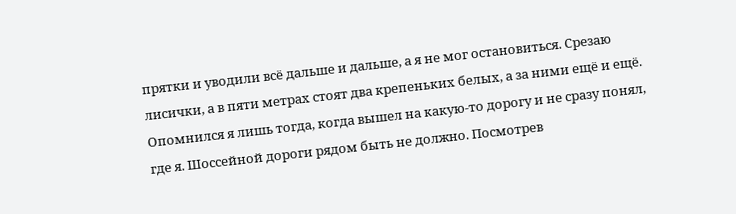прятки и уводили всё дальше и дальше, а я не мог остановиться. Срезаю лисички, а в пяти метрах стоят два крепеньких белых, а за ними ещё и ещё. Опомнился я лишь тогда, когда вышел на какую-то дорогу и не сразу понял, где я. Шоссейной дороги рядом быть не должно. Посмотрев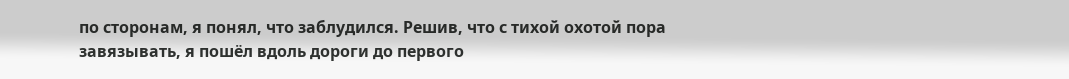по сторонам, я понял, что заблудился. Решив, что с тихой охотой пора завязывать, я пошёл вдоль дороги до первого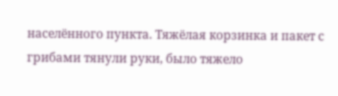населённого пункта. Тяжёлая корзинка и пакет с грибами тянули руки, было тяжело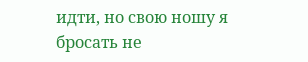идти, но свою ношу я бросать не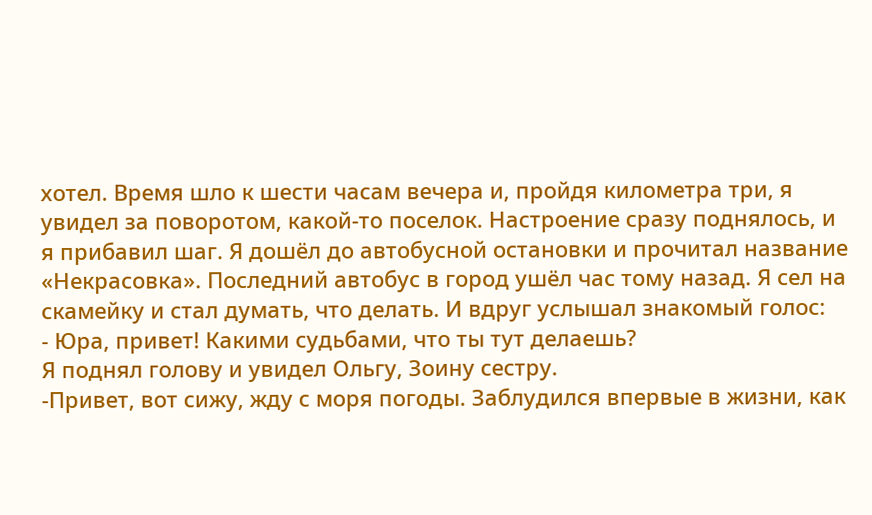хотел. Время шло к шести часам вечера и, пройдя километра три, я увидел за поворотом, какой-то поселок. Настроение сразу поднялось, и я прибавил шаг. Я дошёл до автобусной остановки и прочитал название «Некрасовка». Последний автобус в город ушёл час тому назад. Я сел на скамейку и стал думать, что делать. И вдруг услышал знакомый голос:
- Юра, привет! Какими судьбами, что ты тут делаешь?
Я поднял голову и увидел Ольгу, Зоину сестру.
-Привет, вот сижу, жду с моря погоды. Заблудился впервые в жизни, как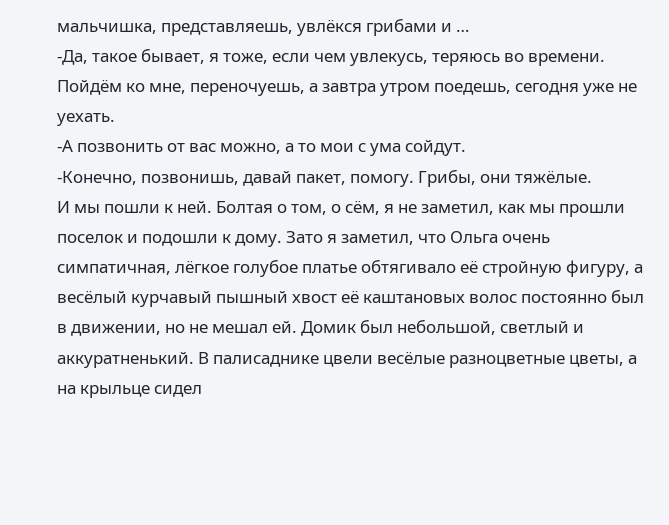мальчишка, представляешь, увлёкся грибами и …
-Да, такое бывает, я тоже, если чем увлекусь, теряюсь во времени. Пойдём ко мне, переночуешь, а завтра утром поедешь, сегодня уже не уехать.
-А позвонить от вас можно, а то мои с ума сойдут.
-Конечно, позвонишь, давай пакет, помогу. Грибы, они тяжёлые.
И мы пошли к ней. Болтая о том, о сём, я не заметил, как мы прошли поселок и подошли к дому. Зато я заметил, что Ольга очень симпатичная, лёгкое голубое платье обтягивало её стройную фигуру, а весёлый курчавый пышный хвост её каштановых волос постоянно был в движении, но не мешал ей. Домик был небольшой, светлый и аккуратненький. В палисаднике цвели весёлые разноцветные цветы, а на крыльце сидел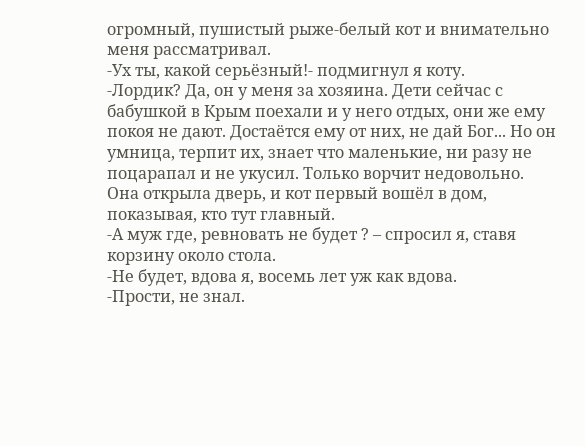огромный, пушистый рыже-белый кот и внимательно меня рассматривал.
-Ух ты, какой серьёзный!- подмигнул я коту.
-Лордик? Да, он у меня за хозяина. Дети сейчас с бабушкой в Крым поехали и у него отдых, они же ему покоя не дают. Достаётся ему от них, не дай Бог... Но он умница, терпит их, знает что маленькие, ни разу не поцарапал и не укусил. Только ворчит недовольно.
Она открыла дверь, и кот первый вошёл в дом, показывая, кто тут главный.
-А муж где, ревновать не будет ? – спросил я, ставя корзину около стола.
-Не будет, вдова я, восемь лет уж как вдова.
-Прости, не знал.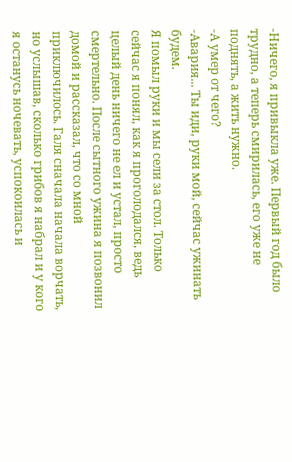-Ничего, я привыкла уже. Первый год было трудно, а теперь смирилась, его уже не поднять, а жить нужно.
-А умер от чего?
-Авария... Ты иди, руки мой, сейчас ужинать будем.
Я помыл руки и мы сели за стол. Только сейчас я понял, как я проголодался, ведь целый день ничего не ел и устал, просто смертельно. После сытного ужина я позвонил домой и рассказал, что со мной приключилось. Галя сначала начала ворчать, но услышав, сколько грибов я набрал и у кого я останусь ночевать, успокоилась и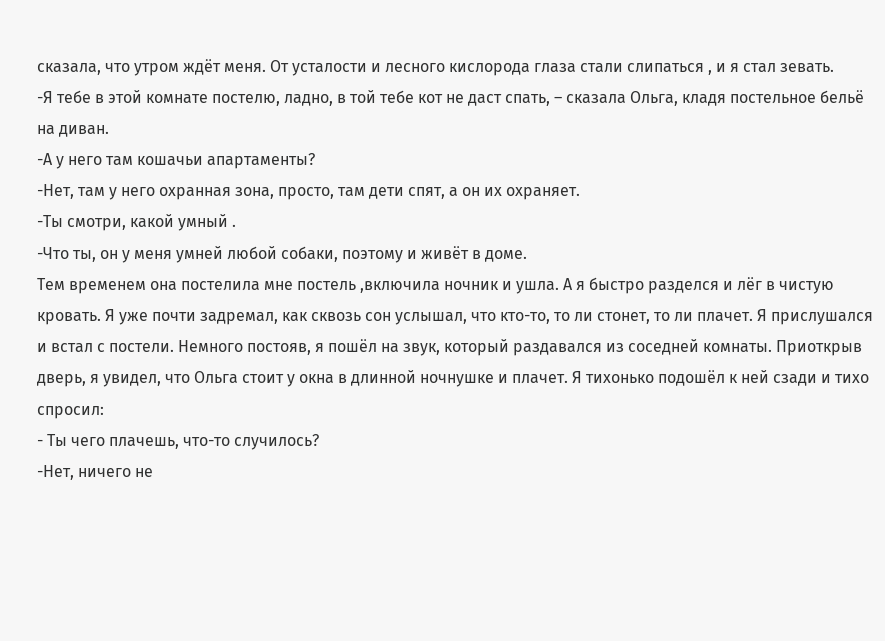сказала, что утром ждёт меня. От усталости и лесного кислорода глаза стали слипаться , и я стал зевать.
-Я тебе в этой комнате постелю, ладно, в той тебе кот не даст спать, – сказала Ольга, кладя постельное бельё на диван.
-А у него там кошачьи апартаменты?
-Нет, там у него охранная зона, просто, там дети спят, а он их охраняет.
-Ты смотри, какой умный .
-Что ты, он у меня умней любой собаки, поэтому и живёт в доме.
Тем временем она постелила мне постель ,включила ночник и ушла. А я быстро разделся и лёг в чистую кровать. Я уже почти задремал, как сквозь сон услышал, что кто-то, то ли стонет, то ли плачет. Я прислушался и встал с постели. Немного постояв, я пошёл на звук, который раздавался из соседней комнаты. Приоткрыв дверь, я увидел, что Ольга стоит у окна в длинной ночнушке и плачет. Я тихонько подошёл к ней сзади и тихо спросил:
- Ты чего плачешь, что-то случилось?
-Нет, ничего не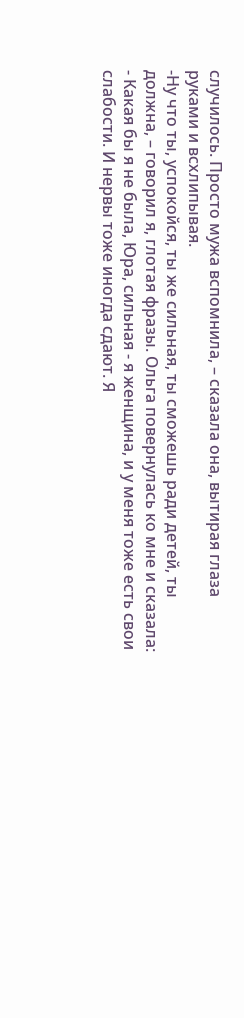случилось. Просто мужа вспомнила, – сказала она, вытирая глаза руками и всхлипывая.
-Ну что ты, успокойся, ты же сильная, ты сможешь ради детей, ты должна, – говорил я, глотая фразы. Ольга повернулась ко мне и сказала:
- Какая бы я не была, Юра, сильная - я женщина, и у меня тоже есть свои слабости. И нервы тоже иногда сдают. Я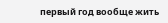первый год вообще жить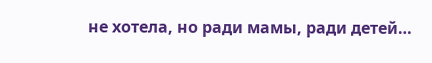не хотела, но ради мамы, ради детей…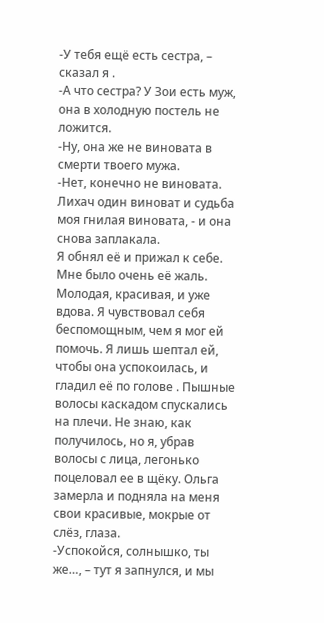-У тебя ещё есть сестра, – сказал я .
-А что сестра? У Зои есть муж, она в холодную постель не ложится.
-Ну, она же не виновата в смерти твоего мужа.
-Нет, конечно не виновата. Лихач один виноват и судьба моя гнилая виновата, - и она снова заплакала.
Я обнял её и прижал к себе. Мне было очень её жаль. Молодая, красивая, и уже вдова. Я чувствовал себя беспомощным, чем я мог ей помочь. Я лишь шептал ей, чтобы она успокоилась, и гладил её по голове . Пышные волосы каскадом спускались на плечи. Не знаю, как получилось, но я, убрав волосы с лица, легонько поцеловал ее в щёку. Ольга замерла и подняла на меня свои красивые, мокрые от слёз, глаза.
-Успокойся, солнышко, ты же…, – тут я запнулся, и мы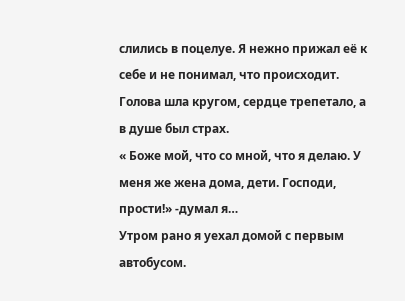слились в поцелуе. Я нежно прижал её к себе и не понимал, что происходит. Голова шла кругом, сердце трепетало, а в душе был страх.
« Боже мой, что со мной, что я делаю. У меня же жена дома, дети. Господи, прости!» -думал я…
Утром рано я уехал домой с первым автобусом.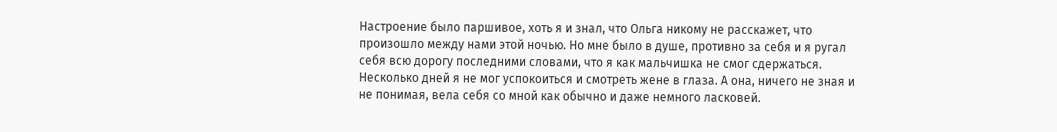Настроение было паршивое, хоть я и знал, что Ольга никому не расскажет, что произошло между нами этой ночью. Но мне было в душе, противно за себя и я ругал себя всю дорогу последними словами, что я как мальчишка не смог сдержаться. Несколько дней я не мог успокоиться и смотреть жене в глаза. А она, ничего не зная и не понимая, вела себя со мной как обычно и даже немного ласковей.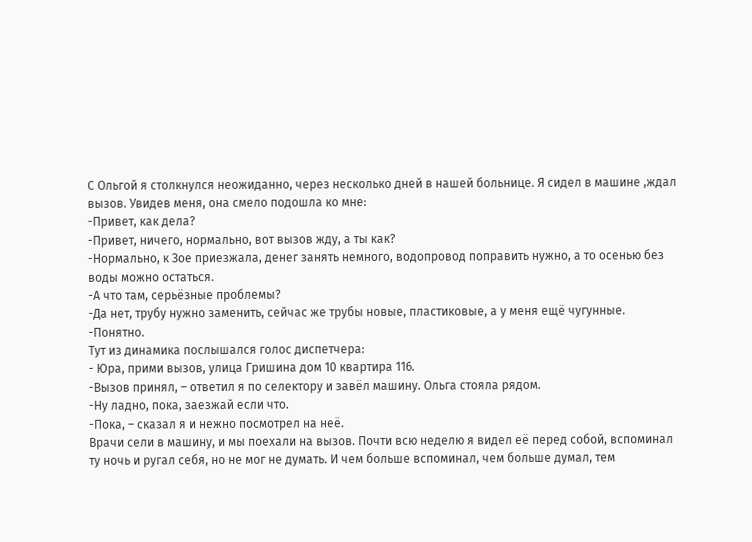С Ольгой я столкнулся неожиданно, через несколько дней в нашей больнице. Я сидел в машине ,ждал вызов. Увидев меня, она смело подошла ко мне:
-Привет, как дела?
-Привет, ничего, нормально, вот вызов жду, а ты как?
-Нормально, к Зое приезжала, денег занять немного, водопровод поправить нужно, а то осенью без воды можно остаться.
-А что там, серьёзные проблемы?
-Да нет, трубу нужно заменить, сейчас же трубы новые, пластиковые, а у меня ещё чугунные.
-Понятно.
Тут из динамика послышался голос диспетчера:
- Юра, прими вызов, улица Гришина дом 10 квартира 116.
-Вызов принял, – ответил я по селектору и завёл машину. Ольга стояла рядом.
-Ну ладно, пока, заезжай если что.
-Пока, – сказал я и нежно посмотрел на неё.
Врачи сели в машину, и мы поехали на вызов. Почти всю неделю я видел её перед собой, вспоминал ту ночь и ругал себя, но не мог не думать. И чем больше вспоминал, чем больше думал, тем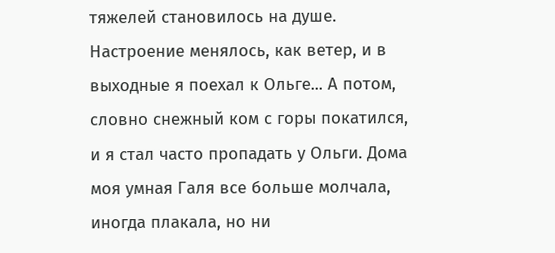тяжелей становилось на душе. Настроение менялось, как ветер, и в выходные я поехал к Ольге... А потом, словно снежный ком с горы покатился, и я стал часто пропадать у Ольги. Дома моя умная Галя все больше молчала, иногда плакала, но ни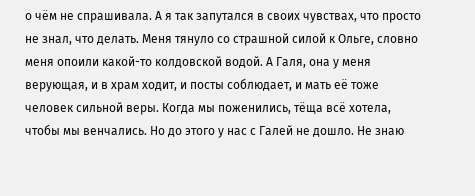о чём не спрашивала. А я так запутался в своих чувствах, что просто не знал, что делать. Меня тянуло со страшной силой к Ольге, словно меня опоили какой-то колдовской водой. А Галя, она у меня верующая, и в храм ходит, и посты соблюдает, и мать её тоже человек сильной веры. Когда мы поженились, тёща всё хотела, чтобы мы венчались. Но до этого у нас с Галей не дошло. Не знаю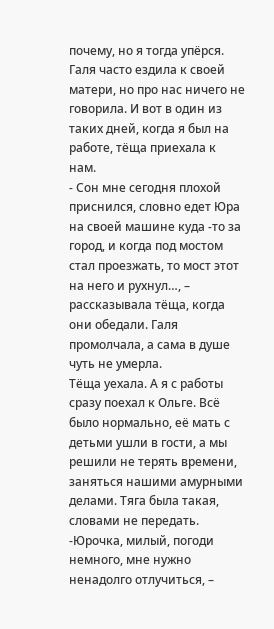почему, но я тогда упёрся. Галя часто ездила к своей матери, но про нас ничего не говорила. И вот в один из таких дней, когда я был на работе, тёща приехала к нам.
- Сон мне сегодня плохой приснился, словно едет Юра на своей машине куда -то за город, и когда под мостом стал проезжать, то мост этот на него и рухнул…, – рассказывала тёща, когда они обедали. Галя промолчала, а сама в душе чуть не умерла.
Тёща уехала. А я с работы сразу поехал к Ольге. Всё было нормально, её мать с детьми ушли в гости, а мы решили не терять времени, заняться нашими амурными делами. Тяга была такая, словами не передать.
-Юрочка, милый, погоди немного, мне нужно ненадолго отлучиться, –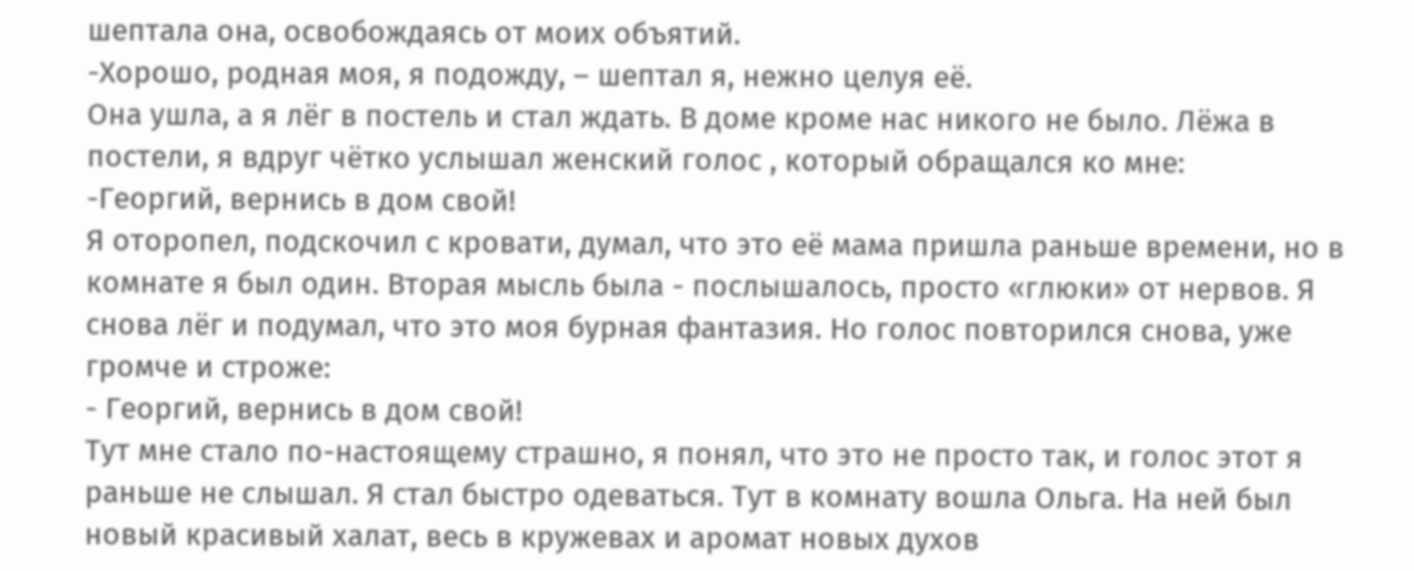шептала она, освобождаясь от моих объятий.
-Хорошо, родная моя, я подожду, – шептал я, нежно целуя её.
Она ушла, а я лёг в постель и стал ждать. В доме кроме нас никого не было. Лёжа в постели, я вдруг чётко услышал женский голос , который обращался ко мне:
-Георгий, вернись в дом свой!
Я оторопел, подскочил с кровати, думал, что это её мама пришла раньше времени, но в комнате я был один. Вторая мысль была - послышалось, просто «глюки» от нервов. Я снова лёг и подумал, что это моя бурная фантазия. Но голос повторился снова, уже громче и строже:
- Георгий, вернись в дом свой!
Тут мне стало по-настоящему страшно, я понял, что это не просто так, и голос этот я раньше не слышал. Я стал быстро одеваться. Тут в комнату вошла Ольга. На ней был новый красивый халат, весь в кружевах и аромат новых духов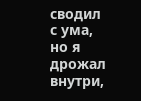сводил с ума, но я дрожал внутри,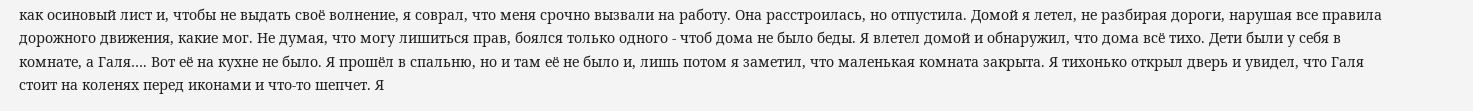как осиновый лист и, чтобы не выдать своё волнение, я соврал, что меня срочно вызвали на работу. Она расстроилась, но отпустила. Домой я летел, не разбирая дороги, нарушая все правила дорожного движения, какие мог. Не думая, что могу лишиться прав, боялся только одного - чтоб дома не было беды. Я влетел домой и обнаружил, что дома всё тихо. Дети были у себя в комнате, а Галя…. Вот её на кухне не было. Я прошёл в спальню, но и там её не было и, лишь потом я заметил, что маленькая комната закрыта. Я тихонько открыл дверь и увидел, что Галя стоит на коленях перед иконами и что-то шепчет. Я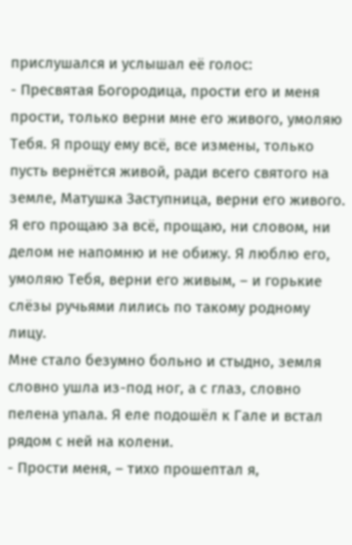прислушался и услышал её голос:
- Пресвятая Богородица, прости его и меня прости, только верни мне его живого, умоляю Тебя. Я прощу ему всё, все измены, только пусть вернётся живой, ради всего святого на земле, Матушка Заступница, верни его живого. Я его прощаю за всё, прощаю, ни словом, ни делом не напомню и не обижу. Я люблю его, умоляю Тебя, верни его живым, – и горькие слёзы ручьями лились по такому родному лицу.
Мне стало безумно больно и стыдно, земля словно ушла из-под ног, а с глаз, словно пелена упала. Я еле подошёл к Гале и встал рядом с ней на колени.
- Прости меня, – тихо прошептал я,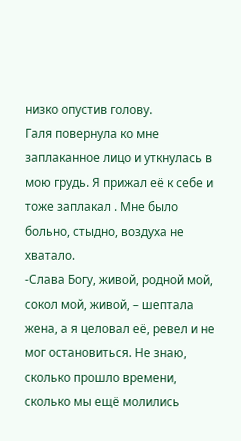низко опустив голову.
Галя повернула ко мне заплаканное лицо и уткнулась в мою грудь. Я прижал её к себе и тоже заплакал . Мне было больно, стыдно, воздуха не хватало.
-Слава Богу, живой, родной мой, сокол мой, живой, – шептала жена, а я целовал её, ревел и не мог остановиться. Не знаю, сколько прошло времени, сколько мы ещё молились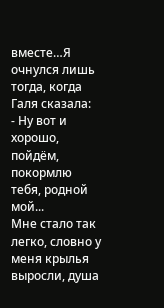вместе…Я очнулся лишь тогда, когда Галя сказала:
- Ну вот и хорошо, пойдём, покормлю тебя, родной мой...
Мне стало так легко, словно у меня крылья выросли, душа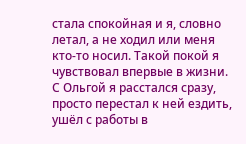стала спокойная и я, словно летал, а не ходил или меня кто-то носил. Такой покой я чувствовал впервые в жизни.
С Ольгой я расстался сразу, просто перестал к ней ездить, ушёл с работы в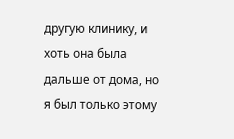другую клинику, и хоть она была дальше от дома, но я был только этому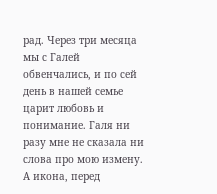рад. Через три месяца мы с Галей обвенчались, и по сей день в нашей семье царит любовь и понимание. Галя ни разу мне не сказала ни слова про мою измену. А икона, перед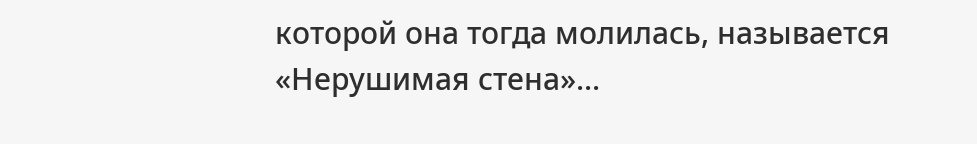которой она тогда молилась, называется «Нерушимая стена»...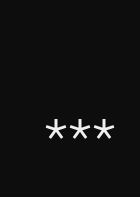***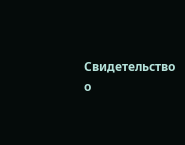Свидетельство о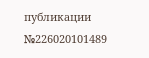публикации №226020101489